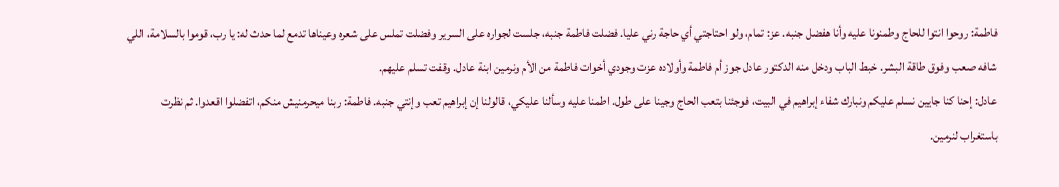فاطمة: روحوا انتوا للحاج وطمنونا عليه وأنا هفضل جنبه. عز: تمام، ولو احتاجتي أي حاجة رني عليا. فضلت فاطمة جنبه، جلست لجواره على السرير وفضلت تملس على شعره وعيناها تدمع لما حدث له: يا رب، قوموا بالسلامة، اللي شافه صعب وفوق طاقة البشر. خبط الباب ودخل منه الدكتور عادل جوز أم فاطمة وأولاده عزت وجودي أخوات فاطمة من الأم ونرمين ابنة عادل. وقفت تسلم عليهم.
عادل: إحنا كنا جايين نسلم عليكم ونبارك شفاء إبراهيم في البيت، فوجئنا بتعب الحاج وجينا على طول. اطمنا عليه وسألنا عليكي، قالولنا إن إبراهيم تعب وإنتي جنبه. فاطمة: ربنا ميحرمنيش منكم، اتفضلوا اقعدوا. ثم نظرت باستغراب لنرمين.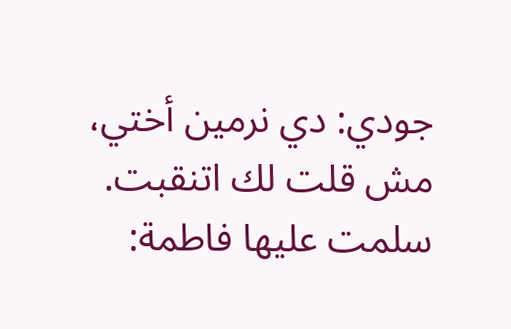جودي: دي نرمين أختي، مش قلت لك اتنقبت. سلمت عليها فاطمة: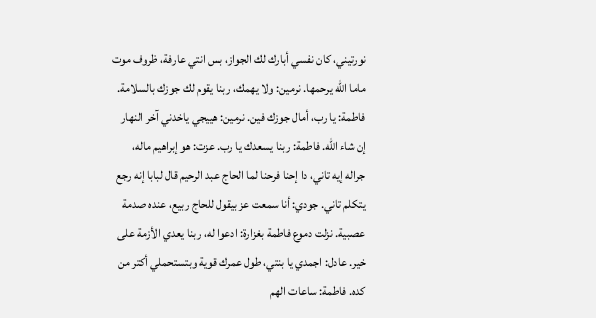نورتيني، كان نفسي أبارك لك الجواز، بس انتي عارفة، ظروف موت ماما الله يرحمها. نرمين: ولا يهمك، ربنا يقوم لك جوزك بالسلامة.
فاطمة: يا رب، أمال جوزك فين. نرمين: هييجي ياخدني آخر النهار إن شاء الله. فاطمة: ربنا يسعدك يا رب. عزت: هو إبراهيم ماله، جراله إيه تاني، دا إحنا فرحنا لما الحاج عبد الرحيم قال لبابا إنه رجع يتكلم تاني. جودي: أنا سمعت عز بيقول للحاج ربيع، عنده صدمة عصبية. نزلت دموع فاطمة بغزارة: ادعوا له، ربنا يعدي الأزمة على خير. عادل: اجمدي يا بنتي، طول عمرك قوية وبتستحملي أكتر من كده. فاطمة: ساعات الهم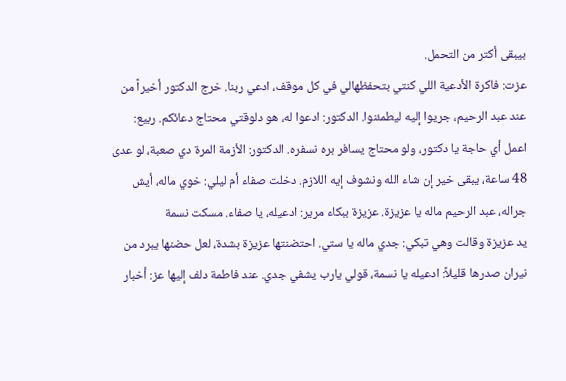بيبقى أكتر من التحمل.
عزت: فاكرة الأدعية اللي كنتي بتحفظهالي في كل موقف، ادعي ربنا. خرج الدكتور أخيراً من عند عبد الرحيم، جريوا إليه ليطمئنوا. الدكتور: ادعوا له، هو دلوقتي محتاج دعائكم. ربيع: اعمل أي حاجة يا دكتور، ولو محتاج يسافر بره نسفره. الدكتور: الأزمة المرة دي صعبة، لو عدى 48 ساعة، يبقى خير إن شاء الله ونشوف إيه اللازم. دخلت صفاء أم ليلي: خوي ماله، أيش جراله، عبد الرحيم ماله يا عزيزة. عزيزة ببكاء مرير: ادعيله، يا صفاء. مسكت نسمة
يد عزيزة وقالت وهي تبكي: جدي ماله يا ستي. احتضنتها عزيزة بشدة، لعل حضنها يبرد من نيران صدرها قليلاً: ادعيله يا نسمة، قولي يارب يشفي جدي. عند فاطمة دلف إليها عز: أخبار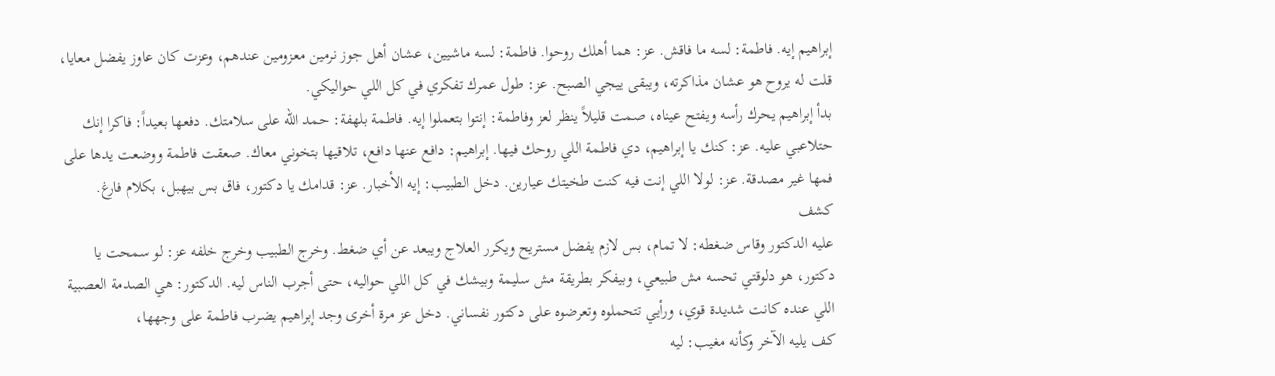إبراهيم إيه. فاطمة: لسه ما فاقش. عز: هما أهلك روحوا. فاطمة: لسه ماشيين، عشان أهل جوز نرمين معزومين عندهم، وعزت كان عاوز يفضل معايا، قلت له يروح هو عشان مذاكرته، ويبقى ييجي الصبح. عز: طول عمرك تفكري في كل اللي حواليكي.
بدأ إبراهيم يحرك رأسه ويفتح عيناه، صمت قليلاً ينظر لعز وفاطمة: إنتوا بتعملوا إيه. فاطمة بلهفة: حمد الله على سلامتك. دفعها بعيداً: فاكرا إنك حتلاعبي عليه. عز: كنك يا إبراهيم، دي فاطمة اللي روحك فيها. إبراهيم: دافع عنها دافع، تلاقيها بتخوني معاك. صعقت فاطمة ووضعت يدها على فمها غير مصدقة. عز: لولا اللي إنت فيه كنت طخيتك عيارين. دخل الطبيب: إيه الأخبار. عز: قدامك يا دكتور، فاق بس بيهبل، بكلام فارغ. كشف
عليه الدكتور وقاس ضغطه: لا تمام، بس لازم يفضل مستريح ويكرر العلاج ويبعد عن أي ضغط. وخرج الطبيب وخرج خلفه عز: لو سمحت يا دكتور، هو دلوقتي تحسه مش طبيعي، وبيفكر بطريقة مش سليمة وبيشك في كل اللي حواليه، حتى أجرب الناس ليه. الدكتور: هي الصدمة العصبية اللي عنده كانت شديدة قوي، ورأيي تتحملوه وتعرضوه على دكتور نفساني. دخل عز مرة أخرى وجد إبراهيم يضرب فاطمة على وجهها،
كف يليه الآخر وكأنه مغيب: ليه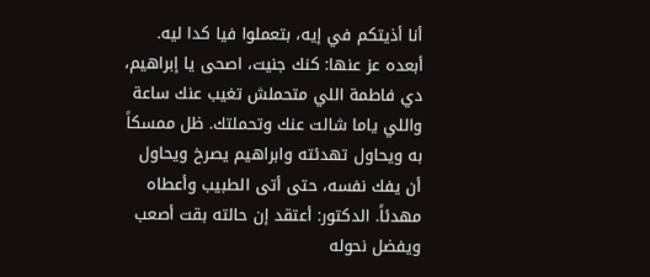أنا أذيتكم في إيه، بتعملوا فيا كدا ليه. أبعده عز عنها: كنك جنيت، اصحى يا إبراهيم، دي فاطمة اللي متحملش تغيب عنك ساعة واللي ياما شالت عنك وتحملتك. ظل ممسكاً به ويحاول تهدئته وابراهيم يصرخ ويحاول أن يفك نفسه، حتى أتى الطبيب وأعطاه مهدئاً. الدكتور: أعتقد إن حالته بقت أصعب ويفضل نحوله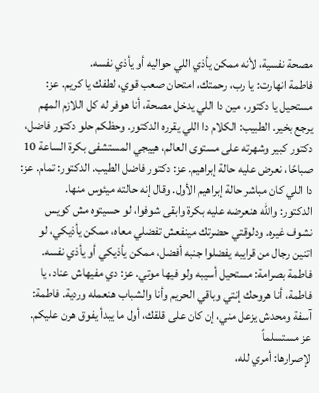مصحة نفسية، لأنه ممكن يأذي اللي حواليه أو يأذي نفسه.
فاطمة انهارت: يا رب، رحمتك، امتحان صعب قوي، لطفك يا كريم. عز: مستحيل يا دكتور، مين دا اللي يدخل مصحة، أنا هوفر له كل اللازم المهم يرجع بخير. الطبيب: الكلام دا اللي يقرره الدكتور. وحظكم حلو دكتور فاضل، دكتور كبير وشهرته على مستوى العالم، هييجي المستشفى بكرة الساعة 10 صباحًا، نعرض عليه حالة إبراهيم. عز: دكتور فاضل الطيب. الدكتور: تمام. عز: دا اللي كان مباشر حالة إبراهيم الأول. وقال إنه حالته ميئوس منها.
الدكتور: والله هنعرضه عليه بكرة وابقى شوفوا، لو حسيتوه مش كويس نشوف غيره. ودلوقتي حضرتك مينفعش تفضلي معاه، ممكن يأذيكي، لو اتنين رجال من قرايبه يفضلوا جنبه أفضل، ممكن يأذيكي أو يأذي نفسه. فاطمة بصرامة: مستحيل أسيبه ولو فيها موتي. عز: دي مفيهاش عناد، يا فاطمة، أنا هروحك إنتي وباقي الحريم وأنا والشباب هنعمله وردية. فاطمة: آسفة ومحدش يزعل مني، إن كان على قلقك، أول ما يبدأ يفوق هرن عليكم. عز مستسلماً
لإصرارها: أمري لله،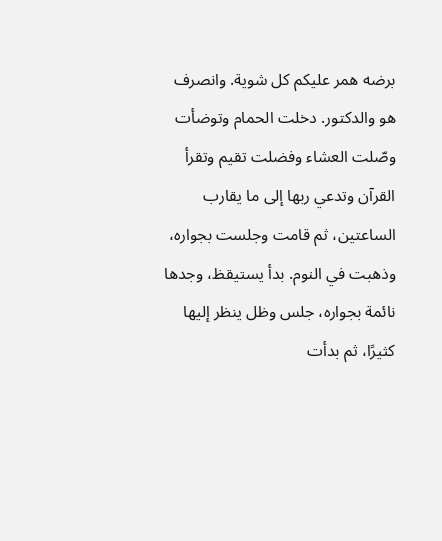برضه همر عليكم كل شوية. وانصرف هو والدكتور. دخلت الحمام وتوضأت وصّلت العشاء وفضلت تقيم وتقرأ القرآن وتدعي ربها إلى ما يقارب الساعتين، ثم قامت وجلست بجواره، وذهبت في النوم. بدأ يستيقظ، وجدها نائمة بجواره، جلس وظل ينظر إليها كثيرًا، ثم بدأت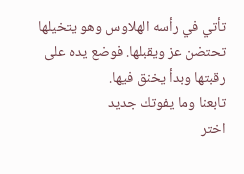تأتي في رأسه الهلاوس وهو يتخيلها تحتضن عز ويقبلها. فوضع يده على رقبتها وبدأ يخنق فيها.
تابعنا وما يفوتك جديد
اختر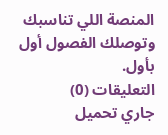المنصة اللي تناسبك وتوصلك الفصول أول بأول.
التعليقات (0)
جاري تحميل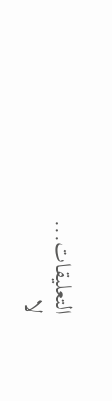التعليقات...
لا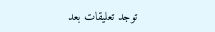توجد تعليقات بعد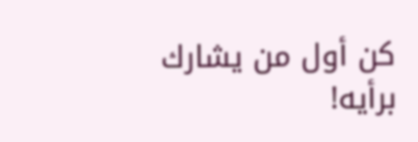كن أول من يشارك برأيه!